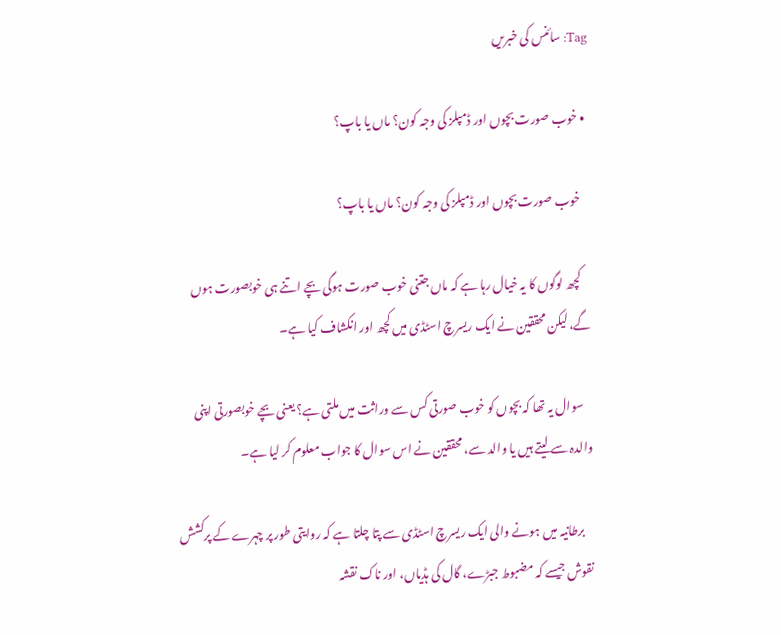Tag: سائنس کی خبریں

  • خوب صورت بچوں اور ڈمپلز کی وجہ کون؟ ماں یا باپ؟

    خوب صورت بچوں اور ڈمپلز کی وجہ کون؟ ماں یا باپ؟

    کچھ لوگوں کا یہ خیال رہا ہے کہ ماں جتنی خوب صورت ہوگی بچے اتنے ہی خوبصورت ہوں گے، لیکن محققین نے ایک ریسرچ اسٹڈی میں کچھ اور انکشاف کیا ہے۔

    سوال یہ تھا کہ بچوں کو خوب صورتی کس سے وراثت میں ملتی ہے؟ یعنی بچے خوبصورتی اپنی والدہ سے لیتے ہیں یا والد سے، محققین نے اس سوال کا جواب معلوم کر لیا ہے۔

    برطانیہ میں ہونے والی ایک ریسرچ اسٹڈی سے پتا چلتا ہے کہ روایتی طور پر چہرے کے پرکشش نقوش جیسے کہ مضبوط جبڑے، گال کی ہڈیاں، اور ناک نقشہ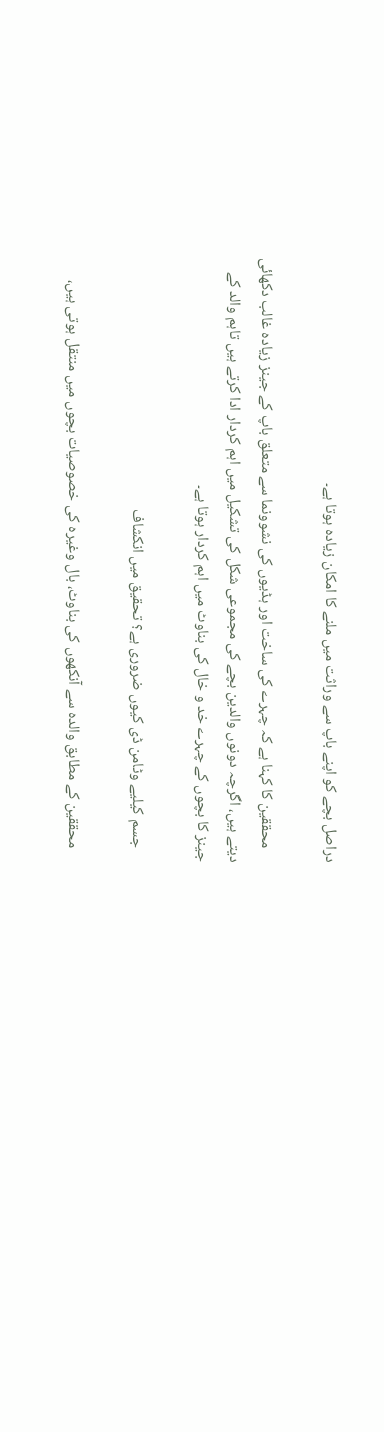دراصل بچے کو اپنے باپ سے وراثت میں ملنے کا امکان زیادہ ہوتا ہے۔

    محققین کا کہنا ہے کہ چہرے کی ساخت اور ہڈیوں کی نشوونما سے متعلق باپ کے جینز زیادہ غالب دکھائی دیتے ہیں، اگرچہ دونوں والدین بچے کی مجموعی شکل کی تشکیل میں اہم کردار ادا کرتے ہیں تاہم والد کے جینز کا بچوں کے چہرے خد و خال کی بناوٹ میں اہم کردار ہوتا ہے۔

    جسم کیلیے وٹامن ڈی کیوں ضروری ہے؟ تحقیق میں انکشاف

    محققین کے مطابق والدہ سے آنکھوں کی بناوٹ، بال وغیرہ کی خصوصیات بچوں میں منتقل ہوتی ہیں،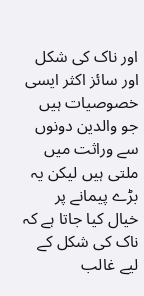اور ناک کی شکل اور سائز اکثر ایسی خصوصیات ہیں جو والدین دونوں سے وراثت میں ملتی ہیں لیکن یہ بڑے پیمانے پر خیال کیا جاتا ہے کہ ناک کی شکل کے لیے غالب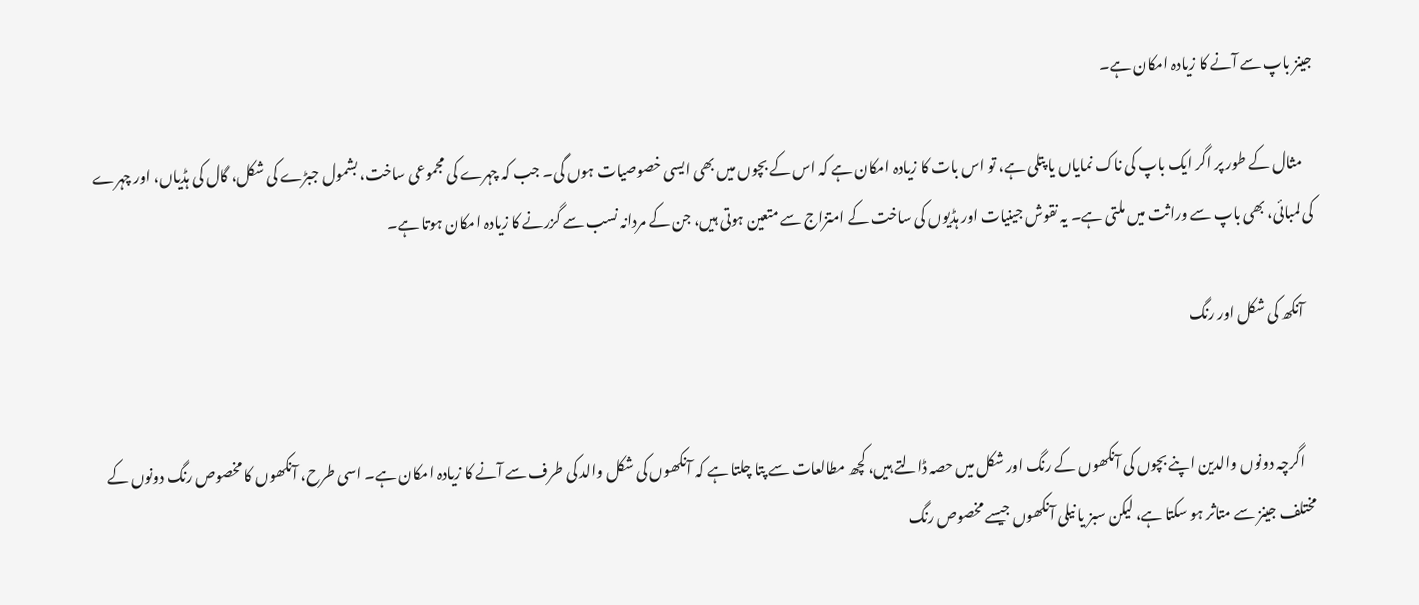جینز باپ سے آنے کا زیادہ امکان ہے۔

    مثال کے طور پر اگر ایک باپ کی ناک نمایاں یا پتلی ہے، تو اس بات کا زیادہ امکان ہے کہ اس کے بچوں میں بھی ایسی خصوصیات ہوں گی۔ جب کہ چہرے کی مجموعی ساخت، بشمول جبڑے کی شکل، گال کی ہڈیاں، اور چہرے کی لمبائی، بھی باپ سے وراثت میں ملتی ہے۔ یہ نقوش جینیات اور ہڈیوں کی ساخت کے امتزاج سے متعین ہوتی ہیں، جن کے مردانہ نسب سے گزرنے کا زیادہ امکان ہوتا ہے۔

    آنکھ کی شکل اور رنگ


    اگرچہ دونوں والدین اپنے بچوں کی آنکھوں کے رنگ اور شکل میں حصہ ڈالتے ہیں، کچھ مطالعات سے پتا چلتا ہے کہ آنکھوں کی شکل والد کی طرف سے آنے کا زیادہ امکان ہے۔ اسی طرح، آنکھوں کا مخصوص رنگ دونوں کے مختلف جینز سے متاثر ہو سکتا ہے، لیکن سبز یا نیلی آنکھوں جیسے مخصوص رنگ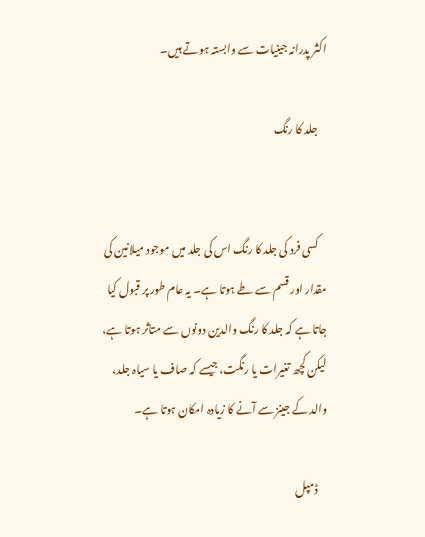اکثر پدرانہ جینیات سے وابستہ ہوتے ہیں۔

    جلد کا رنگ


    کسی فرد کی جلد کا رنگ اس کی جلد میں موجود میلانین کی مقدار اور قسم سے طے ہوتا ہے۔ یہ عام طور پر قبول کیا جاتا ہے کہ جلد کا رنگ والدین دونوں سے متاثر ہوتا ہے، لیکن کچھ تغیرات یا رنگت، جیسے کہ صاف یا سیاہ جلد، والد کے جینز سے آنے کا زیادہ امکان ہوتا ہے۔

    ڈمپل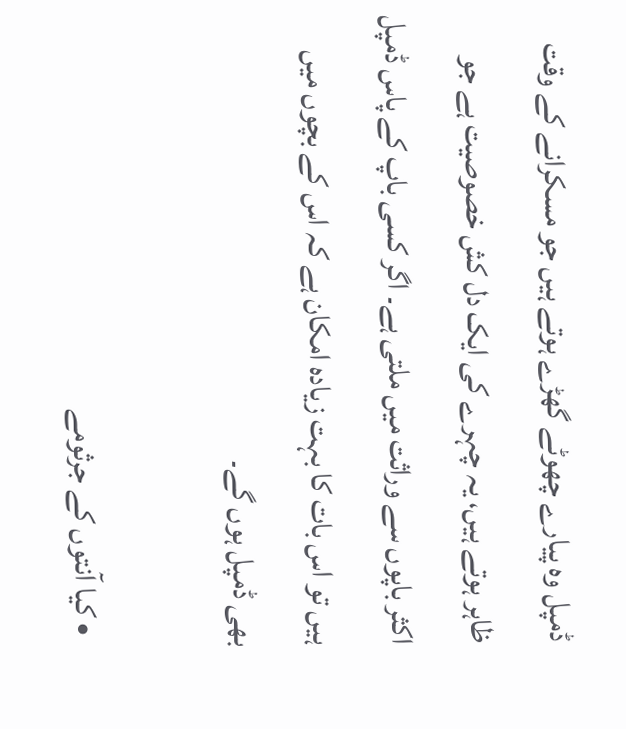ڈمپل وہ پیارے چھوٹے گھڑے ہوتے ہیں جو مسکرانے کے وقت ظاہر ہوتے ہیں، یہ چہرے کی ایک دل کش خصوصیت ہے جو اکثر باپوں سے وراثت میں ملتی ہے۔ اگر کسی باپ کے پاس ڈمپل ہیں تو اس بات کا بہت زیادہ امکان ہے کہ اس کے بچوں میں بھی ڈمپل ہوں گے۔

  • کیا آنتوں کے جرثومے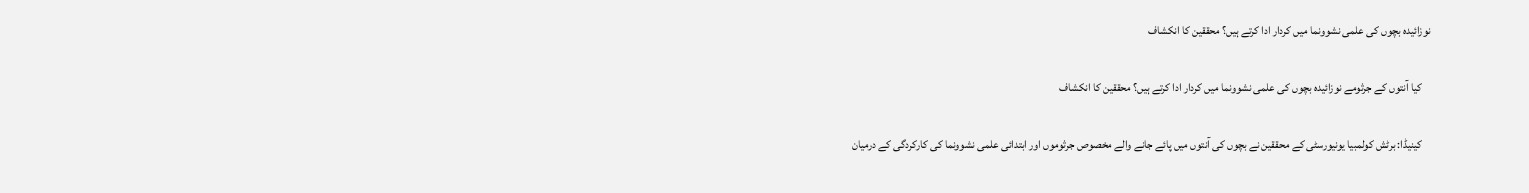نوزائیدہ بچوں کی علمی نشوونما میں کردار ادا کرتے ہیں؟ محققین کا انکشاف

    کیا آنتوں کے جرثومے نوزائیدہ بچوں کی علمی نشوونما میں کردار ادا کرتے ہیں؟ محققین کا انکشاف

    کینیڈا: برٹش کولمبیا یونیورسٹی کے محققین نے بچوں کی آنتوں میں پائے جانے والے مخصوص جرثوموں اور ابتدائی علمی نشوونما کی کارکردگی کے درمیان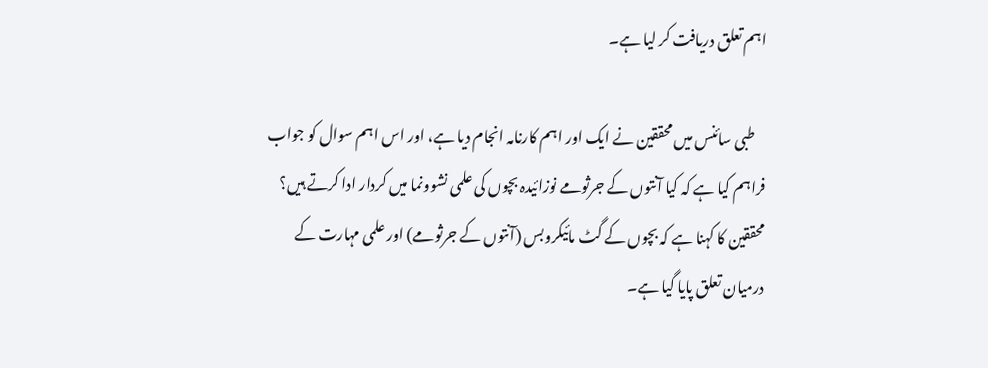اہم تعلق دریافت کر لیا ہے۔

    طبی سائنس میں محققین نے ایک اور اہم کارنامہ انجام دیا ہے، اور اس اہم سوال کو جواب فراہم کیا ہے کہ کیا آنتوں کے جرثومے نوزائیدہ بچوں کی علمی نشوونما میں کردار ادا کرتے ہیں؟ محققین کا کہنا ہے کہ بچوں کے گٹ مائیکروبس (آنتوں کے جرثومے) اور علمی مہارت کے درمیان تعلق پایا گیا ہے۔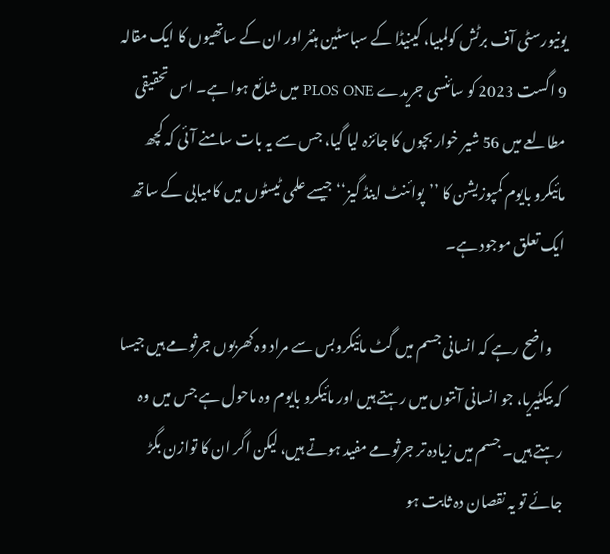یونیورسٹی آف برٹش کولمبیا، کینیڈا کے سباسٹین ہنٹر اور ان کے ساتھیوں کا ایک مقالہ 9 اگست 2023 کو سائنسی جریدے PLOS ONE میں شائع ہوا ہے۔ اس تحقیقی مطالعے میں 56 شیر خوار بچوں کا جائزہ لیا گیا، جس سے یہ بات سامنے آئی کہ کچھ مائیکرو بایوم کمپوزیشن کا ’’پوائنٹ اینڈ گیز‘‘جیسے علمی ٹیسٹوں میں کامیابی کے ساتھ ایک تعلق موجود ہے۔

    واضح رہے کہ انسانی جسم میں گٹ مائیکروبس سے مراد وہ کھربوں جرثومے ہیں جیسا کہ بیکٹیریا، جو انسانی آنتوں میں رہتے ہیں اور مائیکرو بایوم وہ ماحول ہے جس میں وہ رہتے ہیں۔ جسم میں زیادہ تر جرثومے مفید ہوتے ہیں، لیکن اگر ان کا توازن بگڑ جائے تو یہ نقصان دہ ثابت ہو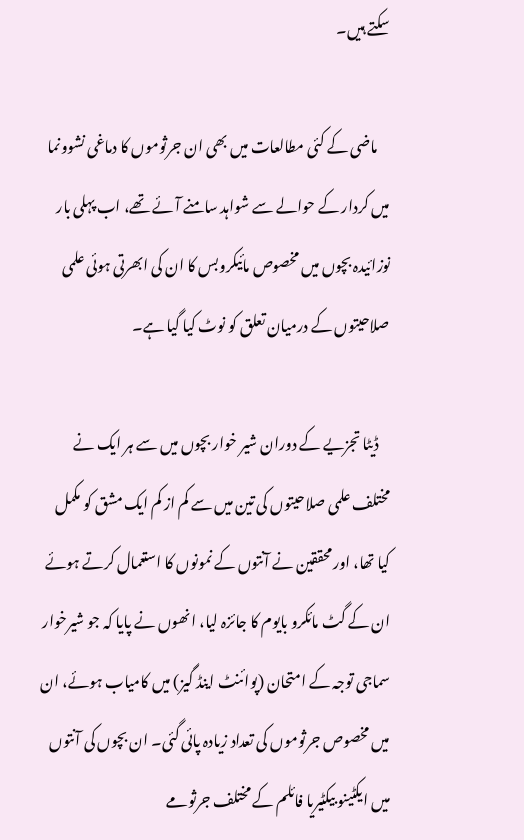سکتے ہیں۔

    ماضی کے کئی مطالعات میں بھی ان جرثوموں کا دماغی نشوونما میں کردار کے حوالے سے شواہد سامنے آئے تھے، اب پہلی بار نوزائیدہ بچوں میں مخصوص مائیکروبس کا ان کی ابھرتی ہوئی علمی صلاحیتوں کے درمیان تعلق کو نوٹ کیا گیا ہے۔

    ڈیٹا تجزیے کے دوران شیر خوار بچوں میں سے ہر ایک نے مختلف علمی صلاحیتوں کی تین میں سے کم از کم ایک مشق کو مکمل کیا تھا، اور محققین نے آنتوں کے نمونوں کا استعمال کرتے ہوئے ان کے گٹ مائکرو بایوم کا جائزہ لیا، انھوں نے پایا کہ جو شیرخوار سماجی توجہ کے امتحان (پوائنٹ اینڈ گیز) میں کامیاب ہوئے، ان میں مخصوص جرثوموں کی تعداد زیادہ پائی گئی۔ ان بچوں کی آنتوں میں ایکٹینو بیکٹیریا فائلم کے مختلف جرثومے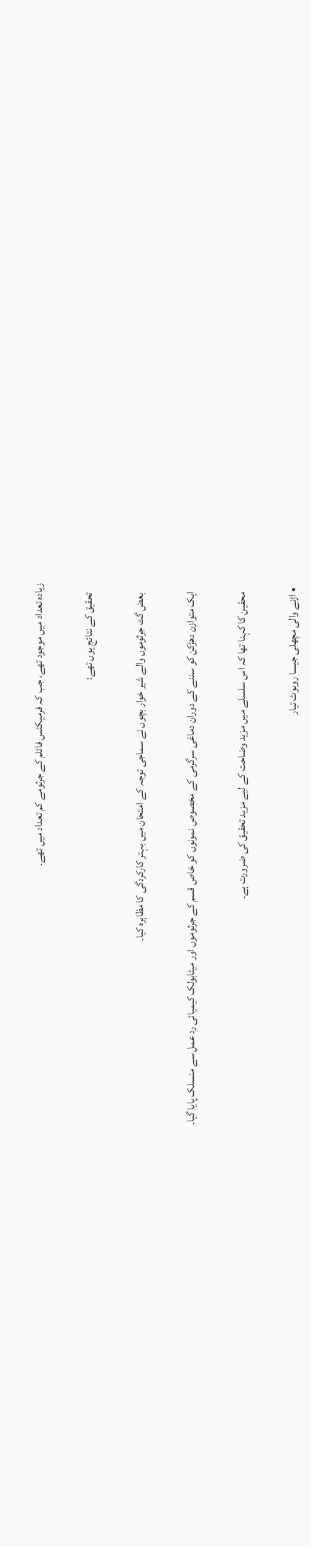زیادہ تعداد میں موجود تھے، جب کہ فرمیکٹس فائلم کے جرثومے کم تعداد میں تھے۔

    تحقیق کے نتائج یوں تھے:

    بعض گٹ جرثوموں والے شیر خوار بچوں نے سماجی توجہ کے امتحان میں بہتر کارکردگی کا مظاہرہ کیا۔

    ایک متوازن دھڑکن کو سننے کے دوران دماغی سرگرمی کے مخصوص نمونوں کو خاص قسم کے جرثوموں اور میٹابولک کیمیائی رد عمل سے منسلک پایا گیا۔

    محقین کا کہنا تھا کہ اس سلسلے میں مزید وضاحت کے لیے مزید تحقیق کی ضرورت ہے۔

  • اڑنے والی مچھلی جیسا روبوٹ تیار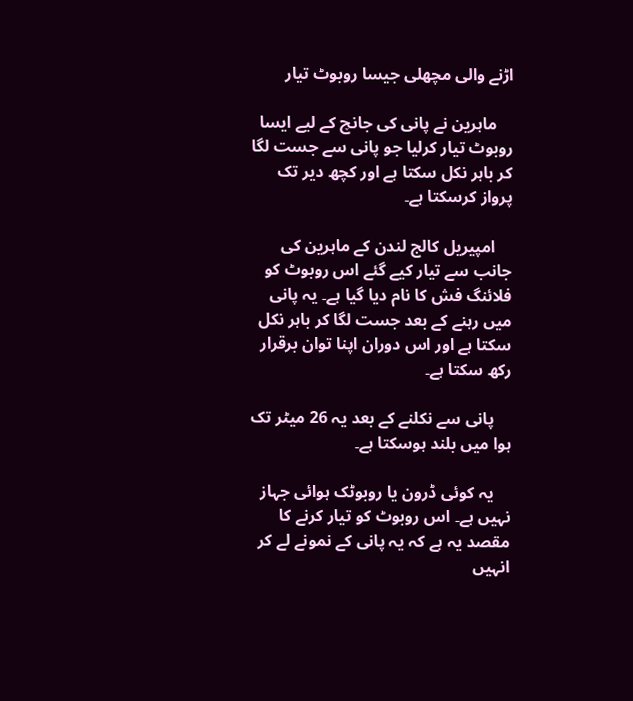اڑنے والی مچھلی جیسا روبوٹ تیار

    ماہرین نے پانی کی جانچ کے لیے ایسا روبوٹ تیار کرلیا جو پانی سے جست لگا کر باہر نکل سکتا ہے اور کچھ دیر تک پرواز کرسکتا ہے۔

    امپیریل کالج لندن کے ماہرین کی جانب سے تیار کیے گئے اس روبوٹ کو فلائنگ فش کا نام دیا گیا ہے۔ یہ پانی میں رہنے کے بعد جست لگا کر باہر نکل سکتا ہے اور اس دوران اپنا توان برقرار رکھ سکتا ہے۔

    پانی سے نکلنے کے بعد یہ 26 میٹر تک ہوا میں بلند ہوسکتا ہے۔

    یہ کوئی ڈرون یا روبوٹک ہوائی جہاز نہیں ہے۔ اس روبوٹ کو تیار کرنے کا مقصد یہ ہے کہ یہ پانی کے نمونے لے کر انہیں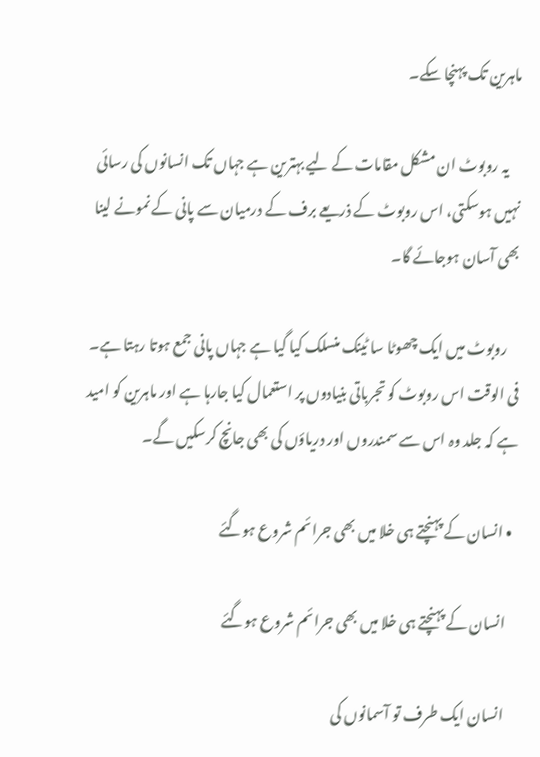ماہرین تک پہنچا سکے۔

    یہ روبوٹ ان مشکل مقامات کے لیے بہترین ہے جہاں تک انسانوں کی رسائی نہیں ہوسکتی، اس روبوٹ کے ذریعے برف کے درمیان سے پانی کے نمونے لینا بھی آسان ہوجائے گا۔

    روبوٹ میں ایک چھوٹا سا ٹینک منسلک کیا گیا ہے جہاں پانی جمع ہوتا رہتا ہے۔ فی الوقت اس روبوٹ کو تجرباتی بنیادوں پر استعمال کیا جارہا ہے اور ماہرین کو امید ہے کہ جلد وہ اس سے سمندروں اور دریاؤں کی بھی جانچ کرسکیں گے۔

  • انسان کے پہنچتے ہی خلا میں بھی جرائم شروع ہوگئے

    انسان کے پہنچتے ہی خلا میں بھی جرائم شروع ہوگئے

    انسان ایک طرف تو آسمانوں کی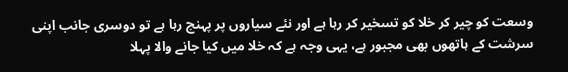وسعت کو چیر کر خلا کو تسخیر کر رہا ہے اور نئے سیاروں پر پہنچ رہا ہے تو دوسری جانب اپنی سرشت کے ہاتھوں بھی مجبور ہے، یہی وجہ ہے کہ خلا میں کیا جانے والا پہلا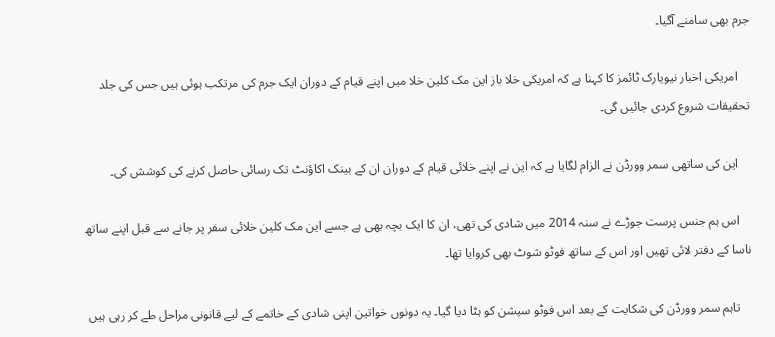جرم بھی سامنے آگیا۔

    امریکی اخبار نیویارک ٹائمز کا کہنا ہے کہ امریکی خلا باز این مک کلین خلا میں اپنے قیام کے دوران ایک جرم کی مرتکب ہوئی ہیں جس کی جلد تحقیقات شروع کردی جائیں گی۔

    این کی ساتھی سمر وورڈن نے الزام لگایا ہے کہ این نے اپنے خلائی قیام کے دوران ان کے بینک اکاؤنٹ تک رسائی حاصل کرنے کی کوشش کی۔

    اس ہم جنس پرست جوڑے نے سنہ 2014 میں شادی کی تھی، ان کا ایک بچہ بھی ہے جسے این مک کلین خلائی سفر پر جانے سے قبل اپنے ساتھ ناسا کے دفتر لائی تھیں اور اس کے ساتھ فوٹو شوٹ بھی کروایا تھا۔

    تاہم سمر وورڈن کی شکایت کے بعد اس فوٹو سیشن کو ہٹا دیا گیا۔ یہ دونوں خواتین اپنی شادی کے خاتمے کے لیے قانونی مراحل طے کر رہی ہیں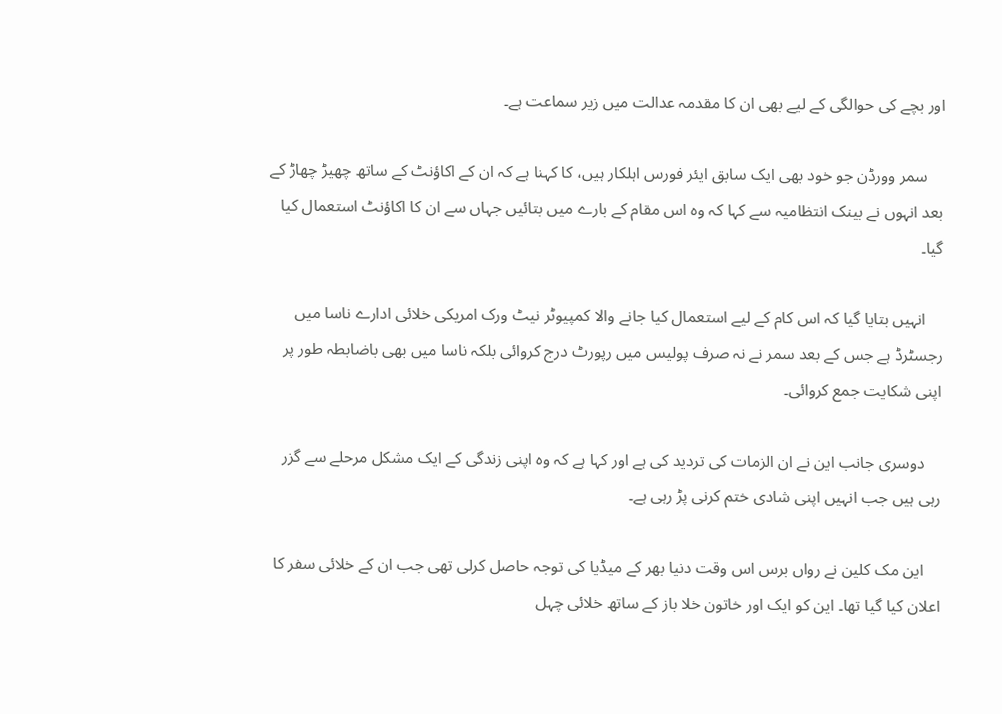اور بچے کی حوالگی کے لیے بھی ان کا مقدمہ عدالت میں زیر سماعت ہے۔

    سمر وورڈن جو خود بھی ایک سابق ایئر فورس اہلکار ہیں، کا کہنا ہے کہ ان کے اکاؤنٹ کے ساتھ چھیڑ چھاڑ کے بعد انہوں نے بینک انتظامیہ سے کہا کہ وہ اس مقام کے بارے میں بتائیں جہاں سے ان کا اکاؤنٹ استعمال کیا گیا۔

    انہیں بتایا گیا کہ اس کام کے لیے استعمال کیا جانے والا کمپیوٹر نیٹ ورک امریکی خلائی ادارے ناسا میں رجسٹرڈ ہے جس کے بعد سمر نے نہ صرف پولیس میں رپورٹ درج کروائی بلکہ ناسا میں بھی باضابطہ طور پر اپنی شکایت جمع کروائی۔

    دوسری جانب این نے ان الزمات کی تردید کی ہے اور کہا ہے کہ وہ اپنی زندگی کے ایک مشکل مرحلے سے گزر رہی ہیں جب انہیں اپنی شادی ختم کرنی پڑ رہی ہے۔

    این مک کلین نے رواں برس اس وقت دنیا بھر کے میڈیا کی توجہ حاصل کرلی تھی جب ان کے خلائی سفر کا اعلان کیا گیا تھا۔ این کو ایک اور خاتون خلا باز کے ساتھ خلائی چہل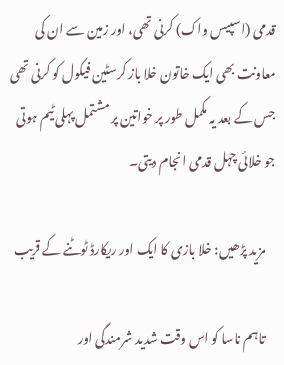قدمی (اسپیس واک) کرنی تھی، اور زمین سے ان کی معاونت بھی ایک خاتون خلا باز کرسٹین فیکول کو کرنی تھی جس کے بعد یہ مکمل طور پر خواتین پر مشتمل پہلی ٹیم ہوتی جو خلائی چہل قدمی انجام دیتی۔

    مزید پڑھیں: خلا بازی کا ایک اور ریکارڈ ٹوٹنے کے قریب

    تاہم ناسا کو اس وقت شدید شرمندگی اور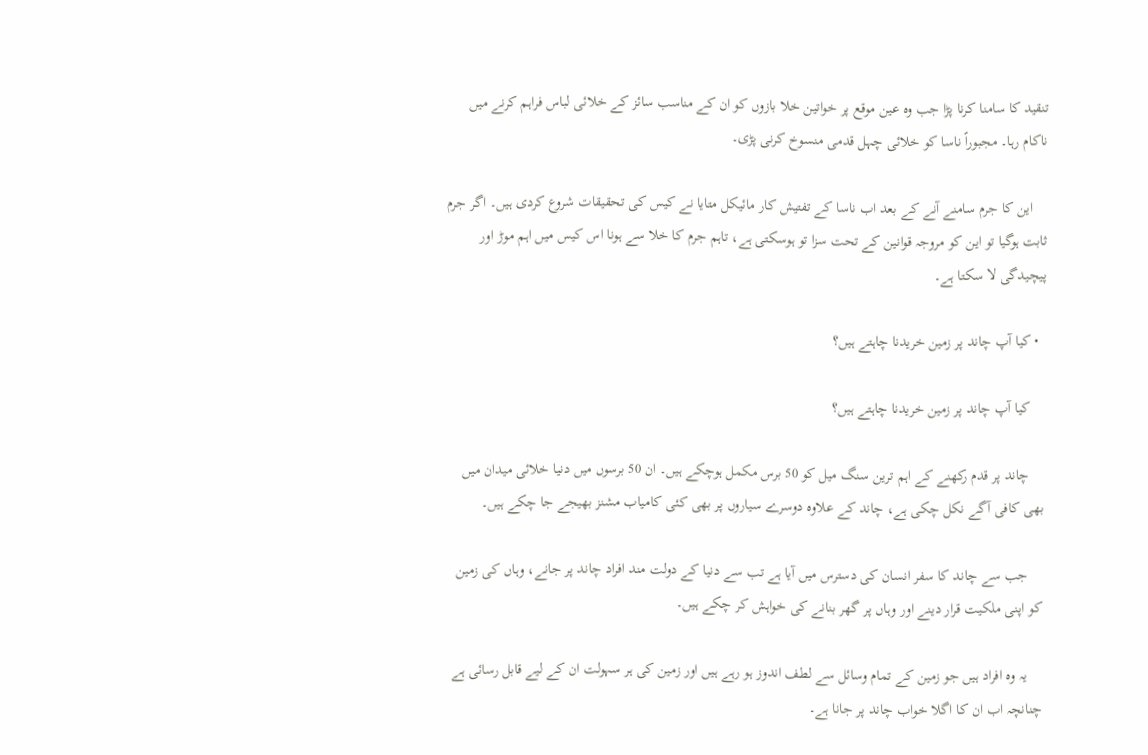تنقید کا سامنا کرنا پڑا جب وہ عین موقع پر خواتین خلا بازوں کو ان کے مناسب سائز کے خلائی لباس فراہم کرنے میں ناکام رہا۔ مجبوراً ناسا کو خلائی چہل قدمی منسوخ کرنی پڑی۔

    این کا جرم سامنے آنے کے بعد اب ناسا کے تفتیش کار مائیکل متایا نے کیس کی تحقیقات شروع کردی ہیں۔ اگر جرم ثابت ہوگیا تو این کو مروجہ قوانین کے تحت سزا تو ہوسکتی ہے، تاہم جرم کا خلا سے ہونا اس کیس میں اہم موڑ اور پیچیدگی لا سکتا ہے۔

  • کیا آپ چاند پر زمین خریدنا چاہتے ہیں؟

    کیا آپ چاند پر زمین خریدنا چاہتے ہیں؟

    چاند پر قدم رکھنے کے اہم ترین سنگ میل کو 50 برس مکمل ہوچکے ہیں۔ ان 50 برسوں میں دنیا خلائی میدان میں بھی کافی آگے نکل چکی ہے، چاند کے علاوہ دوسرے سیاروں پر بھی کئی کامیاب مشنز بھیجے جا چکے ہیں۔

    جب سے چاند کا سفر انسان کی دسترس میں آیا ہے تب سے دنیا کے دولت مند افراد چاند پر جانے، وہاں کی زمین کو اپنی ملکیت قرار دینے اور وہاں پر گھر بنانے کی خواہش کر چکے ہیں۔

    یہ وہ افراد ہیں جو زمین کے تمام وسائل سے لطف اندوز ہو رہے ہیں اور زمین کی ہر سہولت ان کے لیے قابل رسائی ہے چنانچہ اب ان کا اگلا خواب چاند پر جانا ہے۔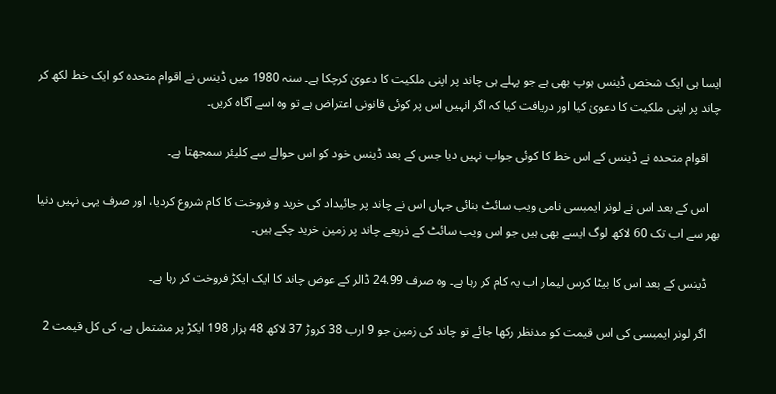ایسا ہی ایک شخص ڈینس ہوپ بھی ہے جو پہلے ہی چاند پر اپنی ملکیت کا دعویٰ کرچکا ہے۔ سنہ 1980 میں ڈینس نے اقوام متحدہ کو ایک خط لکھ کر چاند پر اپنی ملکیت کا دعویٰ کیا اور دریافت کیا کہ اگر انہیں اس پر کوئی قانونی اعتراض ہے تو وہ اسے آگاہ کریں۔

    اقوام متحدہ نے ڈینس کے اس خط کا کوئی جواب نہیں دیا جس کے بعد ڈینس خود کو اس حوالے سے کلیئر سمجھتا ہے۔

    اس کے بعد اس نے لونر ایمبسی نامی ویب سائٹ بنائی جہاں اس نے چاند پر جائیداد کی خرید و فروخت کا کام شروع کردیا، اور صرف یہی نہیں دنیا بھر سے اب تک 60 لاکھ لوگ ایسے بھی ہیں جو اس ویب سائٹ کے ذریعے چاند پر زمین خرید چکے ہیں۔

    ڈینس کے بعد اس کا بیٹا کرس لیمار اب یہ کام کر رہا ہے۔ وہ صرف 24.99 ڈالر کے عوض چاند کا ایک ایکڑ فروخت کر رہا ہے۔

    اگر لونر ایمبسی کی اس قیمت کو مدنظر رکھا جائے تو چاند کی زمین جو 9 ارب 38 کروڑ 37 لاکھ 48 ہزار 198 ایکڑ پر مشتمل ہے، کی کل قیمت 2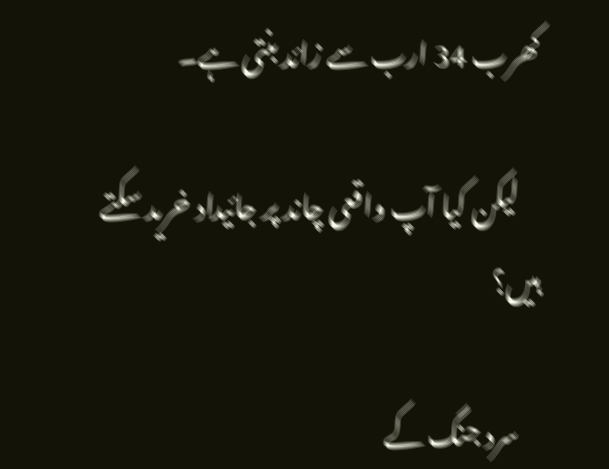کھرب 34 ارب سے زائد بنتی ہے۔

    لیکن کیا آپ واقعی چاند پر جائیداد خرید سکتے ہیں؟

    سرد جنگ کے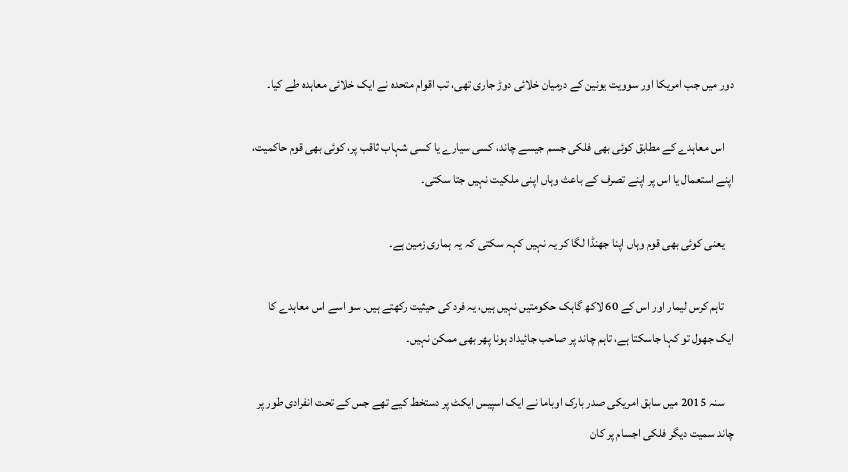دور میں جب امریکا اور سوویت یونین کے درمیان خلائی دوڑ جاری تھی، تب اقوام متحدہ نے ایک خلائی معاہدہ طے کیا۔

    اس معاہدے کے مطابق کوئی بھی فلکی جسم جیسے چاند، کسی سیارے یا کسی شہاب ثاقب پر، کوئی بھی قوم حاکمیت، اپنے استعمال یا اس پر اپنے تصرف کے باعث وہاں اپنی ملکیت نہیں جتا سکتی۔

    یعنی کوئی بھی قوم وہاں اپنا جھنڈا لگا کر یہ نہیں کہہ سکتی کہ یہ ہماری زمین ہے۔

    تاہم کرس لیمار اور اس کے 60 لاکھ گاہک حکومتیں نہیں ہیں، یہ فرد کی حیثیت رکھتے ہیں۔ سو اسے اس معاہدے کا ایک جھول تو کہا جاسکتا ہے، تاہم چاند پر صاحب جائیداد ہونا پھر بھی ممکن نہیں۔

    سنہ 2015 میں سابق امریکی صدر بارک اوباما نے ایک اسپیس ایکٹ پر دستخط کیے تھے جس کے تحت انفرادی طور پر چاند سمیت دیگر فلکی اجسام پر کان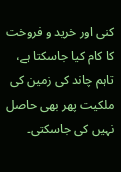کنی اور خرید و فروخت کا کام کیا جاسکتا ہے، تاہم چاند کی زمین کی ملکیت پھر بھی حاصل نہیں کی جاسکتی۔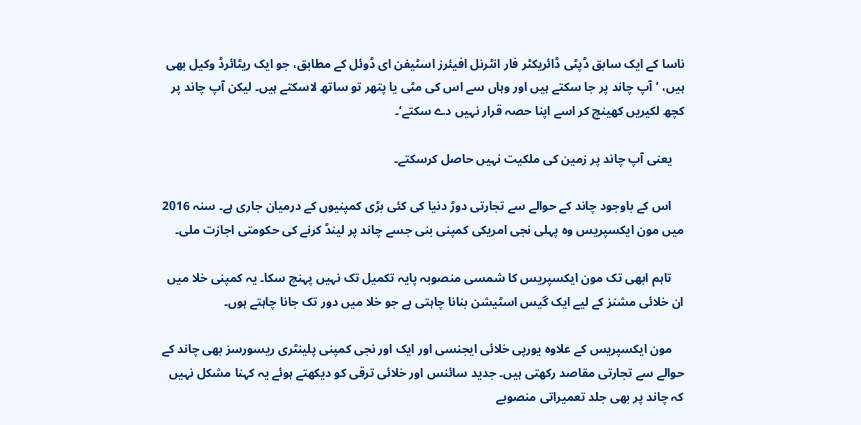ناسا کے ایک سابق ڈپٹی ڈائریکٹر فار انٹرنل افیئرز اسٹیفن ای ڈوئل کے مطابق، جو ایک ریٹائرڈ وکیل بھی ہیں، ’آپ چاند پر جا سکتے ہیں اور وہاں سے اس کی مٹی یا پتھر تو ساتھ لاسکتے ہیں۔ لیکن آپ چاند پر کچھ لکیریں کھینچ کر اسے اپنا حصہ قرار نہیں دے سکتے‘۔

    یعنی آپ چاند پر زمین کی ملکیت نہیں حاصل کرسکتے۔

    اس کے باوجود چاند کے حوالے سے تجارتی دوڑ دنیا کی کئی بڑی کمپنیوں کے درمیان جاری ہے۔ سنہ 2016 میں مون ایکسپریس وہ پہلی نجی امریکی کمپنی بنی جسے چاند پر لینڈ کرنے کی حکومتی اجازت ملی۔

    تاہم ابھی تک مون ایکسپریس کا شمسی منصوبہ پایہ تکمیل تک نہیں پہنچ سکا۔ یہ کمپنی خلا میں ان خلائی مشنز کے لیے ایک گیس اسٹیشن بنانا چاہتی ہے جو خلا میں دور تک جانا چاہتے ہوں۔

    مون ایکسپریس کے علاوہ یورپی خلائی ایجنسی اور ایک اور نجی کمپنی پلینٹری ریسورسز بھی چاند کے حوالے سے تجارتی مقاصد رکھتی ہیں۔ جدید سائنس اور خلائی ترقی کو دیکھتے ہوئے یہ کہنا مشکل نہیں کہ چاند پر بھی جلد تعمیراتی منصوبے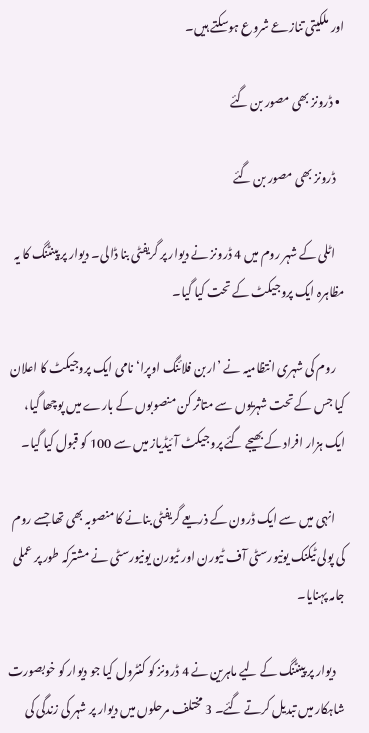اور ملکیتی تنازعے شروع ہوسکتے ہیں۔

  • ڈرونز بھی مصور بن گئے

    ڈرونز بھی مصور بن گئے

    اٹلی کے شہر روم میں 4 ڈرونز نے دیوار پر گریفٹی بنا ڈالی۔ دیوار پر پینٹنگ کا یہ مظاہرہ ایک پروجیکٹ کے تحت کیا گیا۔

    روم کی شہری انتظامیہ نے ’اربن فلائنگ اوپرا‘ نامی ایک پروجیکٹ کا اعلان کیا جس کے تحت شہریوں سے متاثر کن منصوبوں کے بارے میں پوچھا گیا، ایک ہزار افراد کے بھیجے گئے پروجیکٹ آئیڈیاز میں سے 100 کو قبول کیا گیا۔

    انہی میں سے ایک ڈرون کے ذریعے گریفٹی بنانے کا منصوبہ بھی تھا جسے روم کی پولی ٹیکنک یونیورسٹی آف ٹیورن اور ٹیورن یونیورسٹی نے مشترکہ طور پر عملی جامہ پہنایا۔

    دیوار پر پینٹنگ کے لیے ماہرین نے 4 ڈرونز کو کنٹرول کیا جو دیوار کو خوبصورت شاہکار میں تبدیل کرتے گئے۔ 3 مختلف مرحلوں میں دیوار پر شہر کی زندگی کی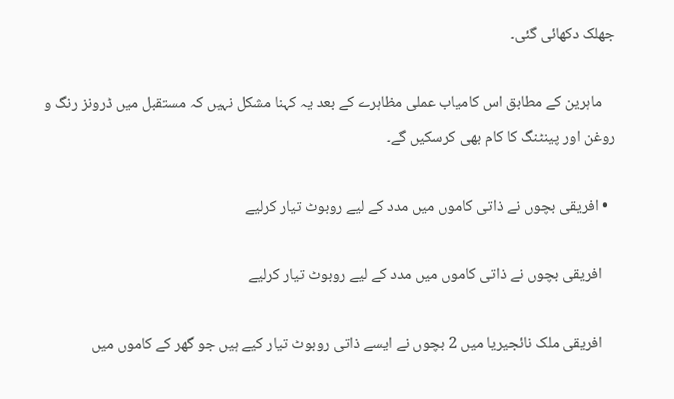جھلک دکھائی گئی۔

    ماہرین کے مطابق اس کامیاب عملی مظاہرے کے بعد یہ کہنا مشکل نہیں کہ مستقبل میں ڈرونز رنگ و روغن اور پینٹنگ کا کام بھی کرسکیں گے۔

  • افریقی بچوں نے ذاتی کاموں میں مدد کے لیے روبوٹ تیار کرلیے

    افریقی بچوں نے ذاتی کاموں میں مدد کے لیے روبوٹ تیار کرلیے

    افریقی ملک نائجیریا میں 2 بچوں نے ایسے ذاتی روبوٹ تیار کیے ہیں جو گھر کے کاموں میں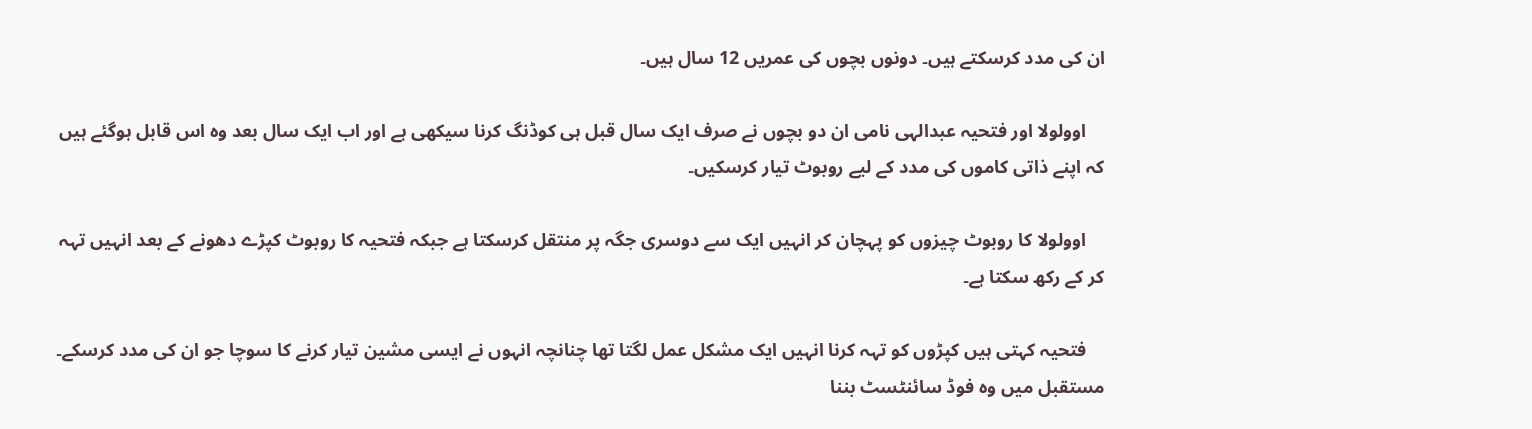ان کی مدد کرسکتے ہیں۔ دونوں بچوں کی عمریں 12 سال ہیں۔

    اوولولا اور فتحیہ عبدالہی نامی ان دو بچوں نے صرف ایک سال قبل ہی کوڈنگ کرنا سیکھی ہے اور اب ایک سال بعد وہ اس قابل ہوگئے ہیں کہ اپنے ذاتی کاموں کی مدد کے لیے روبوٹ تیار کرسکیں۔

    اوولولا کا روبوٹ چیزوں کو پہچان کر انہیں ایک سے دوسری جگہ پر منتقل کرسکتا ہے جبکہ فتحیہ کا روبوٹ کپڑے دھونے کے بعد انہیں تہہ کر کے رکھ سکتا ہے۔

    فتحیہ کہتی ہیں کپڑوں کو تہہ کرنا انہیں ایک مشکل عمل لگتا تھا چنانچہ انہوں نے ایسی مشین تیار کرنے کا سوچا جو ان کی مدد کرسکے۔ مستقبل میں وہ فوڈ سائنٹسٹ بننا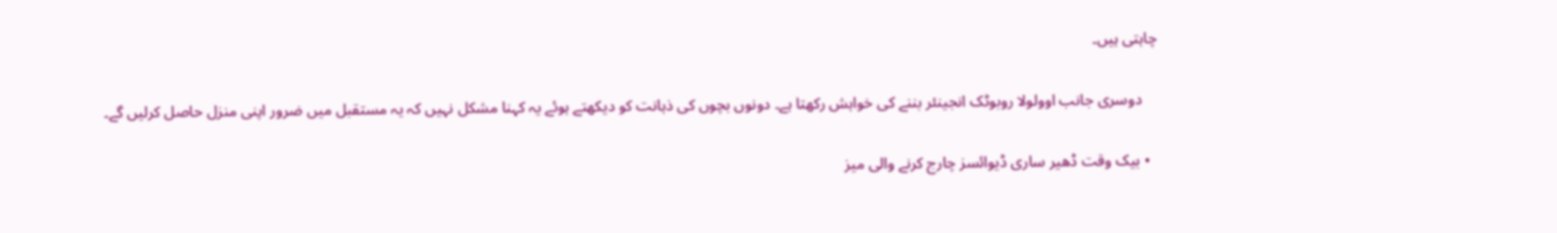چاہتی ہیں۔

    دوسری جانب اوولولا روبوٹک انجینئر بننے کی خواہش رکھتا ہے۔ دونوں بچوں کی ذہانت کو دیکھتے ہوئے یہ کہنا مشکل نہیں کہ یہ مستقبل میں ضرور اپنی منزل حاصل کرلیں گے۔

  • بیک وقت ڈھیر ساری ڈیوائسز چارج کرنے والی میز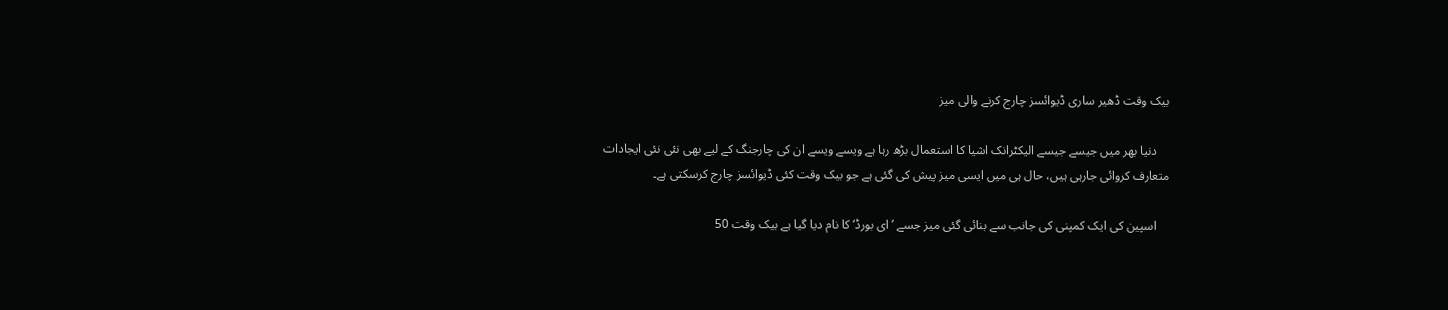بیک وقت ڈھیر ساری ڈیوائسز چارج کرنے والی میز

    دنیا بھر میں جیسے جیسے الیکٹرانک اشیا کا استعمال بڑھ رہا ہے ویسے ویسے ان کی چارجنگ کے لیے بھی نئی نئی ایجادات متعارف کروائی جارہی ہیں، حال ہی میں ایسی میز پیش کی گئی ہے جو بیک وقت کئی ڈیوائسز چارج کرسکتی ہے۔

    اسپین کی ایک کمپنی کی جانب سے بنائی گئی میز جسے ’ای بورڈ‘ کا نام دیا گیا ہے بیک وقت 50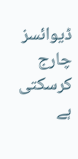ڈیوائسز چارج کرسکتی ہے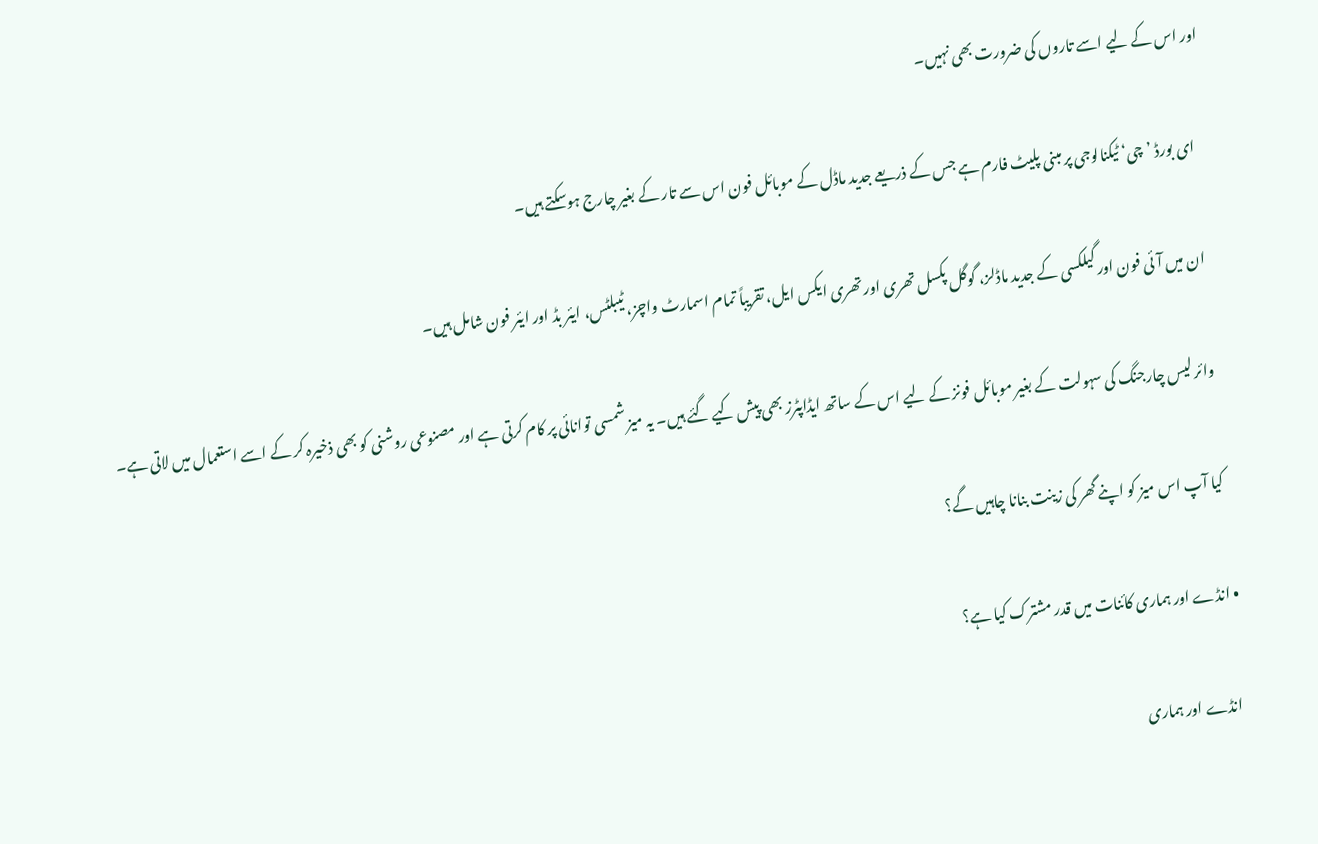اور اس کے لیے اسے تاروں کی ضرورت بھی نہیں۔

    ای بورڈ ’چی‘ ٹیکنالوجی پر مبنی پلیٹ فارم ہے جس کے ذریعے جدید ماڈل کے موبائل فون اس سے تار کے بغیر چارج ہوسکتے ہیں۔

    ان میں آئی فون اور گیلکسی کے جدید ماڈلز، گوگل پکسل تھری اور تھری ایکس ایل، تقریباً تمام اسمارٹ واچز، ٹیبلٹس، ایئر بڈ اور ایئر فون شامل ہیں۔

    وائر لیس چارجنگ کی سہولت کے بغیر موبائل فونز کے لیے اس کے ساتھ ایڈاپٹرز بھی پیش کیے گئے ہیں۔ یہ میز شمسی توانائی پر کام کرتی ہے اور مصنوعی روشنی کو بھی ذخیرہ کر کے اسے استعمال میں لاتی ہے۔

    کیا آپ اس میز کو اپنے گھر کی زینت بنانا چاہیں گے؟

  • انڈے اور ہماری کائنات میں قدر مشترک کیا ہے؟

    انڈے اور ہماری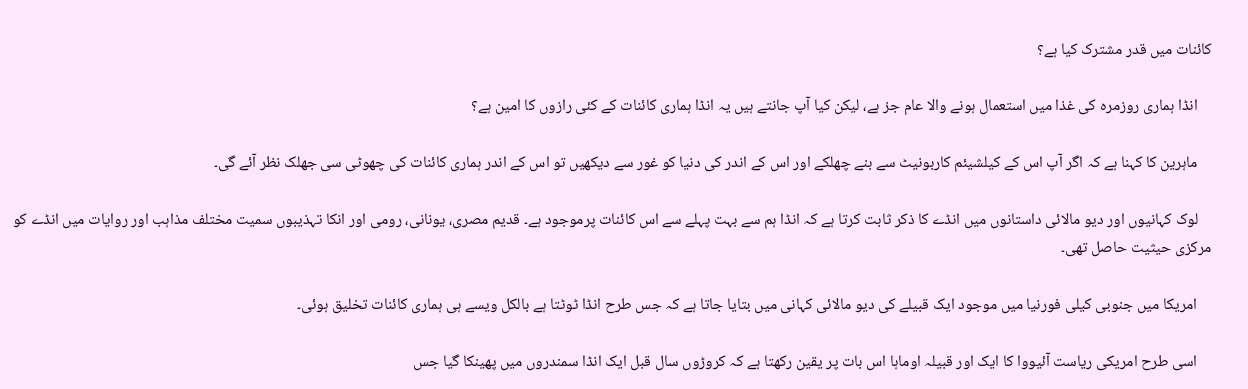کائنات میں قدر مشترک کیا ہے؟

    انڈا ہماری روزمرہ کی غذا میں استعمال ہونے والا عام جز ہے، لیکن کیا آپ جانتے ہیں یہ انڈا ہماری کائنات کے کئی رازوں کا امین ہے؟

    ماہرین کا کہنا ہے کہ اگر آپ اس کے کیلشیئم کاربونیٹ سے بنے چھلکے اور اس کے اندر کی دنیا کو غور سے دیکھیں تو اس کے اندر ہماری کائنات کی چھوٹی سی جھلک نظر آئے گی۔

    لوک کہانیوں اور دیو مالائی داستانوں میں انڈے کا ذکر ثابت کرتا ہے کہ انڈا ہم سے بہت پہلے سے اس کائنات پرموجود ہے۔ قدیم مصری، یونانی، رومی اور انکا تہذیبوں سمیت مختلف مذاہب اور روایات میں انڈے کو مرکزی حیثیت حاصل تھی۔

    امریکا میں جنوبی کیلی فورنیا میں موجود ایک قبیلے کی دیو مالائی کہانی میں بتایا جاتا ہے کہ جس طرح انڈا ٹوٹتا ہے بالکل ویسے ہی ہماری کائنات تخلیق ہوئی۔

    اسی طرح امریکی ریاست آئیووا کا ایک اور قبیلہ اوماہا اس بات پر یقین رکھتا ہے کہ کروڑوں سال قبل ایک انڈا سمندروں میں پھینکا گیا جس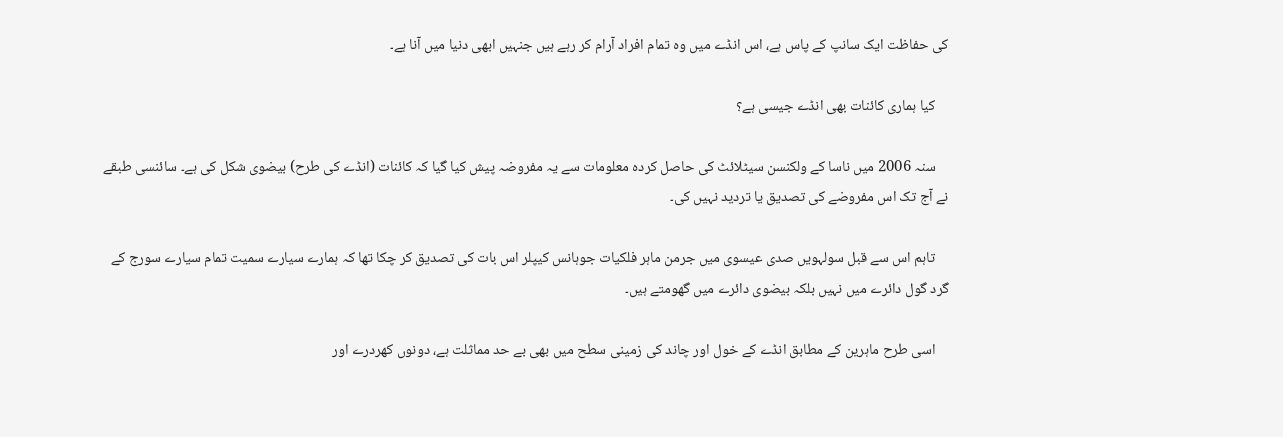کی حفاظت ایک سانپ کے پاس ہے، اس انڈے میں وہ تمام افراد آرام کر رہے ہیں جنہیں ابھی دنیا میں آنا ہے۔

    کیا ہماری کائنات بھی انڈے جیسی ہے؟

    سنہ 2006 میں ناسا کے ولکنسن سیٹلائٹ کی حاصل کردہ معلومات سے یہ مفروضہ پیش کیا گیا کہ کائنات (انڈے کی طرح) بیضوی شکل کی ہے۔ سائنسی طبقے نے آج تک اس مفروضے کی تصدیق یا تردید نہیں کی۔

    تاہم اس سے قبل سولہویں صدی عیسوی میں جرمن ماہر فلکیات جوہانس کیپلر اس بات کی تصدیق کر چکا تھا کہ ہمارے سیارے سمیت تمام سیارے سورج کے گرد گول دائرے میں نہیں بلکہ بیضوی دائرے میں گھومتے ہیں۔

    اسی طرح ماہرین کے مطابق انڈے کے خول اور چاند کی زمینی سطح میں بھی بے حد مماثلت ہے، دونوں کھردرے اور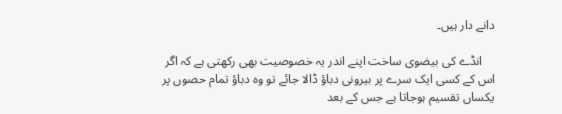دانے دار ہیں۔

    انڈے کی بیضوی ساخت اپنے اندر یہ خصوصیت بھی رکھتی ہے کہ اگر اس کے کسی ایک سرے پر بیرونی دباؤ ڈالا جائے تو وہ دباؤ تمام حصوں پر یکساں تقسیم ہوجاتا ہے جس کے بعد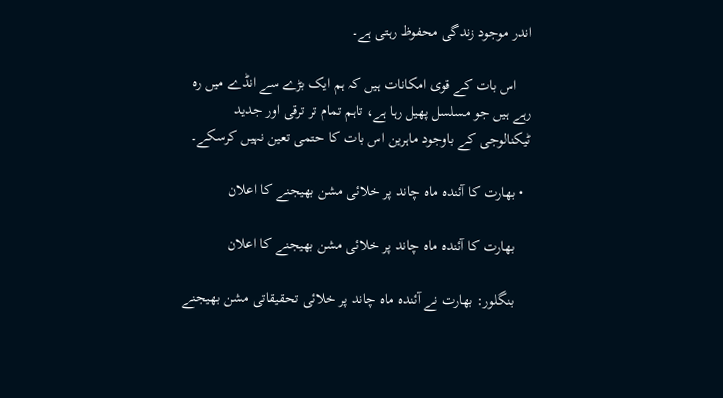اندر موجود زندگی محفوظ رہتی ہے۔

    اس بات کے قوی امکانات ہیں کہ ہم ایک بڑے سے انڈے میں رہ رہے ہیں جو مسلسل پھیل رہا ہے، تاہم تمام تر ترقی اور جدید ٹیکنالوجی کے باوجود ماہرین اس بات کا حتمی تعین نہیں کرسکے۔

  • بھارت کا آئندہ ماہ چاند پر خلائی مشن بھیجنے کا اعلان

    بھارت کا آئندہ ماہ چاند پر خلائی مشن بھیجنے کا اعلان

    بنگلور: بھارت نے آئندہ ماہ چاند پر خلائی تحقیقاتی مشن بھیجنے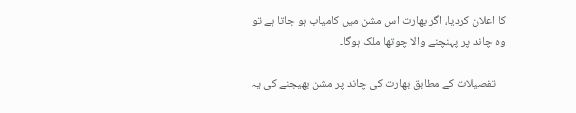کا اعلان کردیا، اگر بھارت اس مشن میں کامیاب ہو جاتا ہے تو وہ چاند پر پہنچنے والا چوتھا ملک ہوگا۔

    تفصیلات کے مطابق بھارت کی چاند پر مشن بھیجنے کی یہ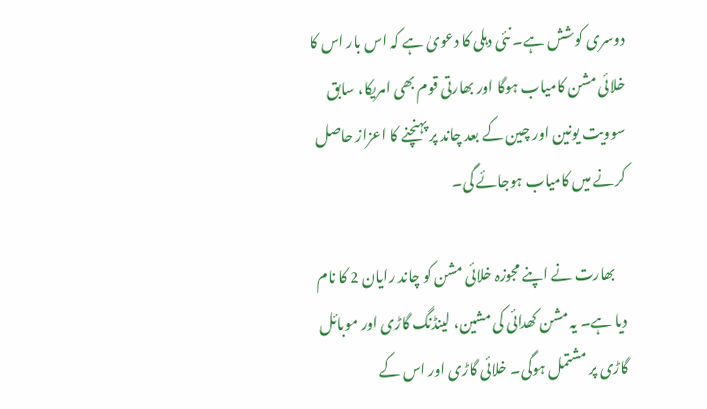دوسری کوشش ہے۔ نئی دہلی کا دعویٰ ہے کہ اس بار اس کا خلائی مشن کامیاب ہوگا اور بھارتی قوم بھی امریکا، سابق سوویت یونین اور چین کے بعد چاند پر پہنچنے کا اعزاز حاصل کرنے میں کامیاب ہوجائے گی۔

    بھارت نے اپنے مجوزہ خلائی مشن کو چاند رایان 2 کا نام دیا ہے۔ یہ مشن کھدائی کی مشین، لینڈنگ گاڑی اور موبائل گاڑی پر مشتمل ہوگی۔ خلائی گاڑی اور اس کے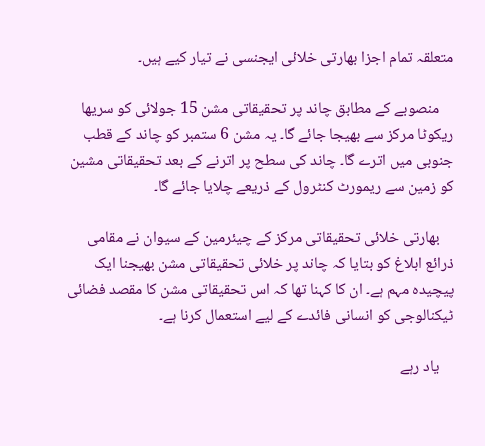متعلقہ تمام اجزا بھارتی خلائی ایجنسی نے تیار کیے ہیں۔

    منصوبے کے مطابق چاند پر تحقیقاتی مشن 15 جولائی کو سریھا ریکوٹا مرکز سے بھیجا جائے گا۔ یہ مشن 6 ستمبر کو چاند کے قطب جنوبی میں اترے گا۔ چاند کی سطح پر اترنے کے بعد تحقیقاتی مشین کو زمین سے ریمورٹ کنٹرول کے ذریعے چلایا جائے گا۔

    بھارتی خلائی تحقیقاتی مرکز کے چیئرمین کے سیوان نے مقامی ذرائع ابلاغ کو بتایا کہ چاند پر خلائی تحقیقاتی مشن بھیجنا ایک پیچیدہ مہم ہے۔ ان کا کہنا تھا کہ اس تحقیقاتی مشن کا مقصد فضائی ٹیکنالوجی کو انسانی فائدے کے لیے استعمال کرنا ہے۔

    یاد رہے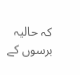کہ حالیہ برسوں کے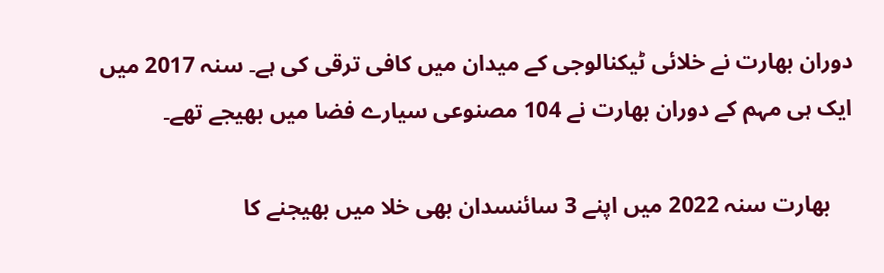دوران بھارت نے خلائی ٹیکنالوجی کے میدان میں کافی ترقی کی ہے۔ سنہ 2017 میں ایک ہی مہم کے دوران بھارت نے 104 مصنوعی سیارے فضا میں بھیجے تھے۔

    بھارت سنہ 2022 میں اپنے 3 سائنسدان بھی خلا میں بھیجنے کا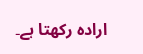ارادہ رکھتا ہے۔